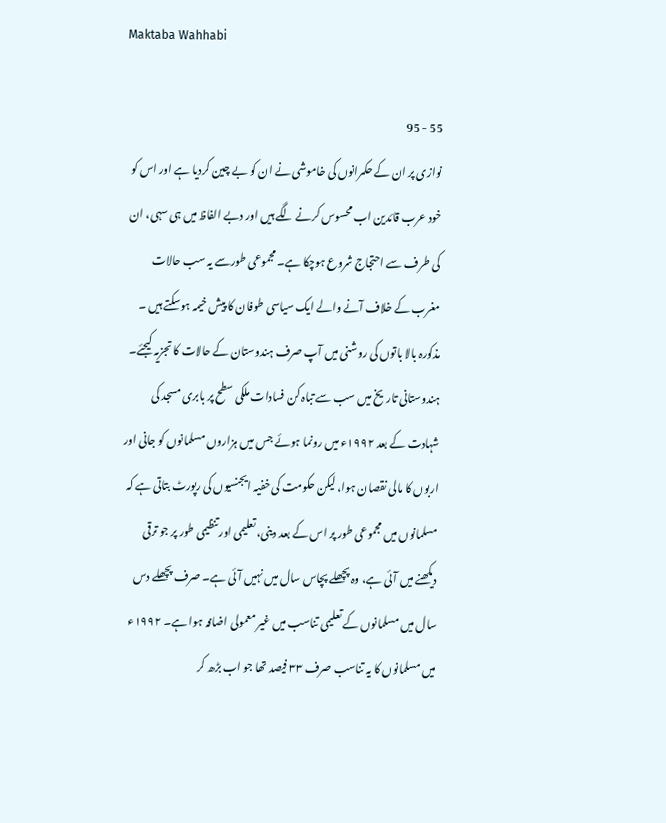Maktaba Wahhabi

55 - 95
نوازی پر ان کے حکمرانوں کی خاموشی نے ان کو بے چین کردیا ہے اور اس کو خود عرب قائدین اب محسوس کرنے لگے ہیں اور دبے الفاظ میں ہی سہی، ان کی طرف سے احتجاج شروع ہوچکا ہے۔ مجموعی طورسے یہ سب حالات مغرب کے خلاف آنے والے ایک سیاسی طوفان کا پیش خیمہ ہوسکتے ہیں ۔ مذکورہ بالا باتوں کی روشنی میں آپ صرف ہندوستان کے حالات کا تجزیہ کیجئے۔ ہندوستانی تاریخ میں سب سے تباہ کن فسادات ملکی سطح پر بابری مسجد کی شہادت کے بعد ۱۹۹۲ء میں رونما ہوئے جس میں ہزاروں مسلمانوں کو جانی اور اربوں کا مالی نقصان ہوا، لیکن حکومت کی خفیہ ایجنسیوں کی رپورٹ بتاتی ہے کہ مسلمانوں میں مجموعی طور پر اس کے بعد دینی، تعلیمی اور تنظیمی طور پر جو ترقی دیکھنے میں آئی ہے، وہ پچھلے پچاس سال میں نہیں آئی ہے۔ صرف پچھلے دس سال میں مسلمانوں کے تعلیمی تناسب میں غیر معمولی اضافہ ہوا ہے۔ ۱۹۹۲ء میں مسلمانوں کا یہ تناسب صرف ۳۳ فیصد تھا جو اب بڑھ کر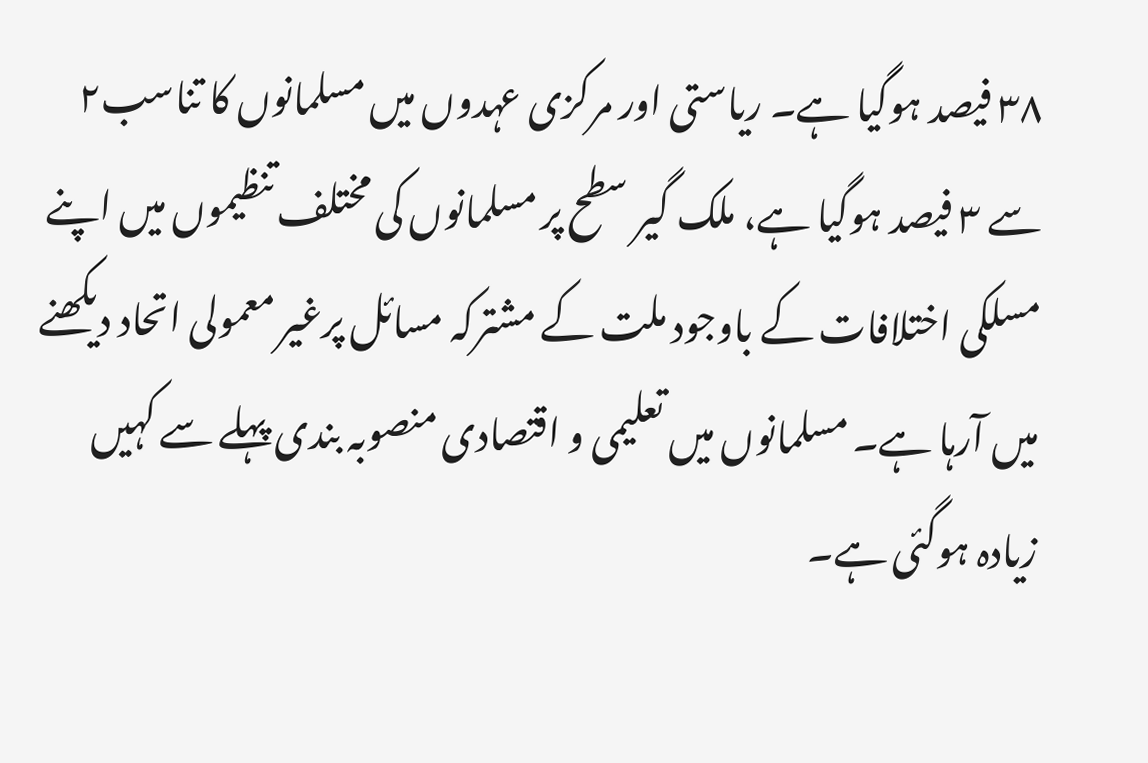۳۸ فیصد ہوگیا ہے۔ ریاستی اور مرکزی عہدوں میں مسلمانوں کا تناسب۲ سے ۳ فیصد ہوگیا ہے، ملک گیر سطح پر مسلمانوں کی مختلف تنظیموں میں اپنے مسلکی اختلافات کے باوجود ملت کے مشترکہ مسائل پرغیر معمولی اتحاد دیکھنے میں آرہا ہے۔ مسلمانوں میں تعلیمی و اقتصادی منصوبہ بندی پہلے سے کہیں زیادہ ہوگئی ہے۔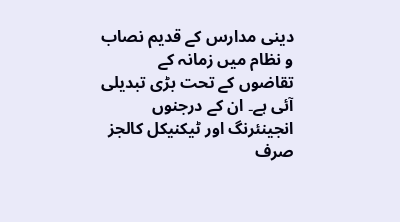دینی مدارس کے قدیم نصاب و نظام میں زمانہ کے تقاضوں کے تحت بڑی تبدیلی آئی ہے۔ ان کے درجنوں انجینئرنگ اور ٹیکنیکل کالجز صرف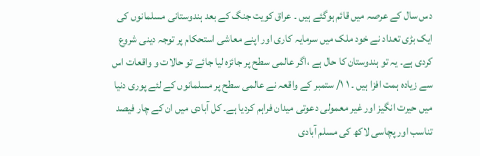دس سال کے عرصہ میں قائم ہوگئے ہیں ۔ عراق کویت جنگ کے بعد ہندوستانی مسلمانوں کی ایک بڑی تعداد نے خود ملک میں سرمایہ کاری اور اپنے معاشی استحکام پر توجہ دینی شروع کردی ہے۔ یہ تو ہندوستان کا حال ہے ،اگر عالمی سطح پر جائزہ لیا جائے تو حالات و واقعات اس سے زیادہ ہمت افزا ہیں ۔ ۱ ۱/ ستمبر کے واقعہ نے عالمی سطح پر مسلمانوں کے لئے پوری دنیا میں حیرت انگیز اور غیر معمولی دعوتی میدان فراہم کردیا ہے۔ کل آبادی میں ان کے چار فیصد تناسب اور پچاسی لاکھ کی مسلم آبادی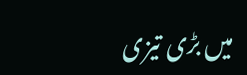میں بڑی تیزی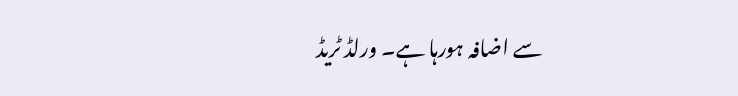سے اضافہ ہورہا ہے۔ ورلڈ ٹریڈ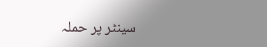سینٹر پر حملہ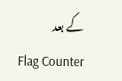کے بعد
Flag Counter